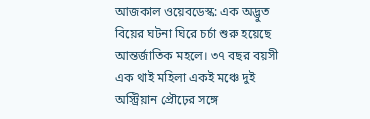আজকাল ওয়েবডেস্ক: এক অদ্ভুত বিয়ের ঘটনা ঘিরে চর্চা শুরু হয়েছে আন্তর্জাতিক মহলে। ৩৭ বছর বয়সী এক থাই মহিলা একই মঞ্চে দুই অস্ট্রিয়ান প্রৌঢ়ের সঙ্গে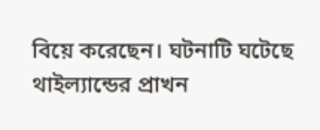বিয়ে করেছেন। ঘটনাটি ঘটেছে থাইল্যান্ডের প্রাখন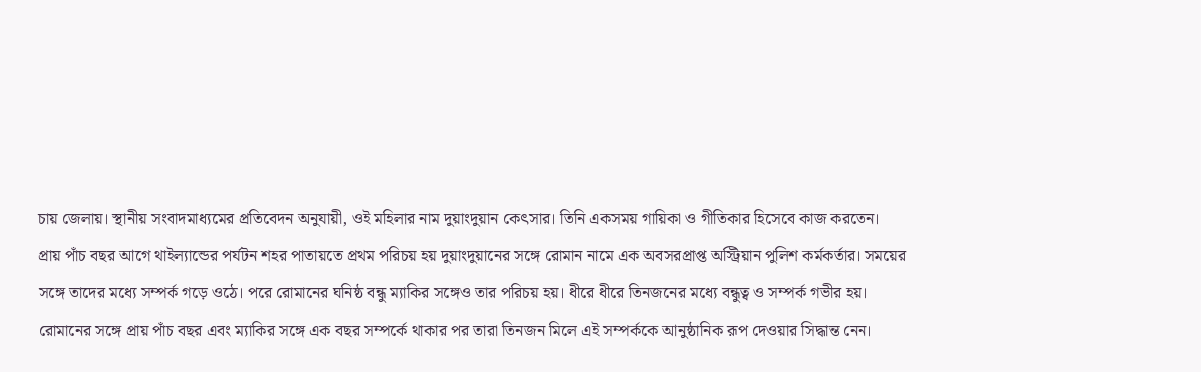চায় জেলায়। স্থানীয় সংবাদমাধ্যমের প্রতিবেদন অনুযায়ী, ওই মহিলার নাম দুয়াংদুয়ান কেৎসার। তিনি একসময় গায়িকা ও গীতিকার হিসেবে কাজ করতেন।
প্রায় পাঁচ বছর আগে থাইল্যান্ডের পর্যটন শহর পাতায়তে প্রথম পরিচয় হয় দুয়াংদুয়ানের সঙ্গে রোমান নামে এক অবসরপ্রাপ্ত অস্ট্রিয়ান পুলিশ কর্মকর্তার। সময়ের সঙ্গে তাদের মধ্যে সম্পর্ক গড়ে ওঠে। পরে রোমানের ঘনিষ্ঠ বন্ধু ম্যাকির সঙ্গেও তার পরিচয় হয়। ধীরে ধীরে তিনজনের মধ্যে বন্ধুত্ব ও সম্পর্ক গভীর হয়। রোমানের সঙ্গে প্রায় পাঁচ বছর এবং ম্যাকির সঙ্গে এক বছর সম্পর্কে থাকার পর তারা তিনজন মিলে এই সম্পর্ককে আনুষ্ঠানিক রূপ দেওয়ার সিদ্ধান্ত নেন।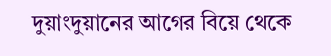দুয়াংদুয়ানের আগের বিয়ে থেকে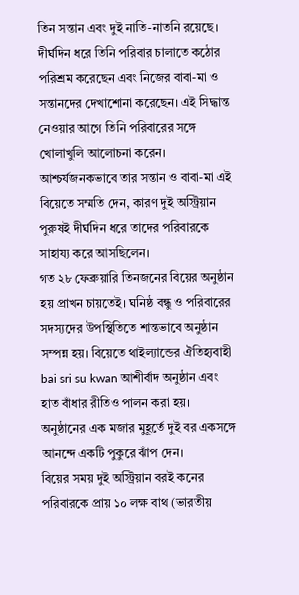তিন সন্তান এবং দুই নাতি-নাতনি রয়েছে। দীর্ঘদিন ধরে তিনি পরিবার চালাতে কঠোর পরিশ্রম করেছেন এবং নিজের বাবা-মা ও সন্তানদের দেখাশোনা করেছেন। এই সিদ্ধান্ত নেওয়ার আগে তিনি পরিবারের সঙ্গে খোলাখুলি আলোচনা করেন। আশ্চর্যজনকভাবে তার সন্তান ও বাবা-মা এই বিয়েতে সম্মতি দেন, কারণ দুই অস্ট্রিয়ান পুরুষই দীর্ঘদিন ধরে তাদের পরিবারকে সাহায্য করে আসছিলেন।
গত ২৮ ফেব্রুয়ারি তিনজনের বিয়ের অনুষ্ঠান হয় প্রাখন চায়তেই। ঘনিষ্ঠ বন্ধু ও পরিবারের সদস্যদের উপস্থিতিতে শান্তভাবে অনুষ্ঠান সম্পন্ন হয়। বিয়েতে থাইল্যান্ডের ঐতিহ্যবাহী bai sri su kwan আশীর্বাদ অনুষ্ঠান এবং হাত বাঁধার রীতিও পালন করা হয়। অনুষ্ঠানের এক মজার মুহূর্তে দুই বর একসঙ্গে আনন্দে একটি পুকুরে ঝাঁপ দেন।
বিয়ের সময় দুই অস্ট্রিয়ান বরই কনের পরিবারকে প্রায় ১০ লক্ষ বাথ (ভারতীয়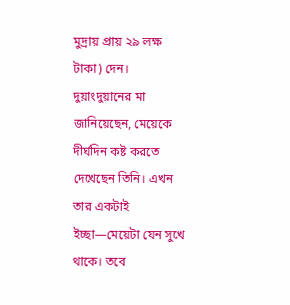মুদ্রায় প্রায় ২৯ লক্ষ টাকা) দেন। দুয়াংদুয়ানের মা জানিয়েছেন, মেয়েকে দীর্ঘদিন কষ্ট করতে দেখেছেন তিনি। এখন তার একটাই ইচ্ছা—মেয়েটা যেন সুখে থাকে। তবে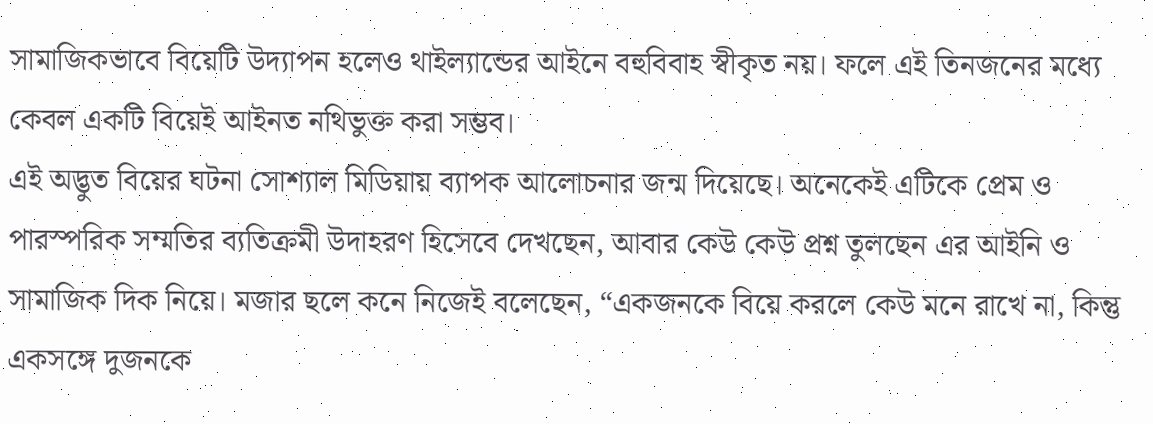সামাজিকভাবে বিয়েটি উদ্যাপন হলেও থাইল্যান্ডের আইনে বহুবিবাহ স্বীকৃত নয়। ফলে এই তিনজনের মধ্যে কেবল একটি বিয়েই আইনত নথিভুক্ত করা সম্ভব।
এই অদ্ভুত বিয়ের ঘটনা সোশ্যাল মিডিয়ায় ব্যাপক আলোচনার জন্ম দিয়েছে। অনেকেই এটিকে প্রেম ও পারস্পরিক সম্মতির ব্যতিক্রমী উদাহরণ হিসেবে দেখছেন, আবার কেউ কেউ প্রশ্ন তুলছেন এর আইনি ও সামাজিক দিক নিয়ে। মজার ছলে কনে নিজেই বলেছেন, “একজনকে বিয়ে করলে কেউ মনে রাখে না, কিন্তু একসঙ্গে দুজনকে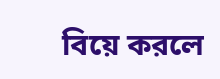বিয়ে করলে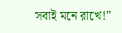সবাই মনে রাখে!”